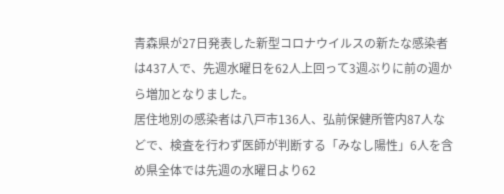青森県が27日発表した新型コロナウイルスの新たな感染者は437人で、先週水曜日を62人上回って3週ぶりに前の週から増加となりました。
居住地別の感染者は八戸市136人、弘前保健所管内87人などで、検査を行わず医師が判断する「みなし陽性」6人を含め県全体では先週の水曜日より62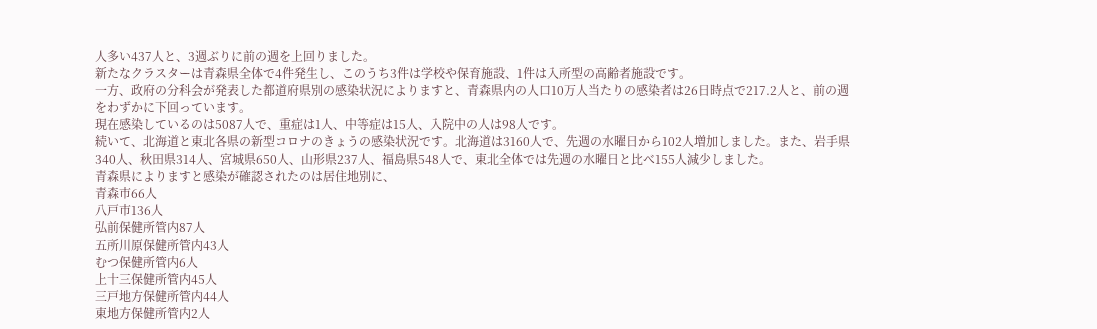人多い437人と、3週ぶりに前の週を上回りました。
新たなクラスターは青森県全体で4件発生し、このうち3件は学校や保育施設、1件は入所型の高齢者施設です。
一方、政府の分科会が発表した都道府県別の感染状況によりますと、青森県内の人口10万人当たりの感染者は26日時点で217.2人と、前の週をわずかに下回っています。
現在感染しているのは5087人で、重症は1人、中等症は15人、入院中の人は98人です。
続いて、北海道と東北各県の新型コロナのきょうの感染状況です。北海道は3160人で、先週の水曜日から102人増加しました。また、岩手県340人、秋田県314人、宮城県650人、山形県237人、福島県548人で、東北全体では先週の水曜日と比べ155人減少しました。
青森県によりますと感染が確認されたのは居住地別に、
青森市66人
八戸市136人
弘前保健所管内87人
五所川原保健所管内43人
むつ保健所管内6人
上十三保健所管内45人
三戸地方保健所管内44人
東地方保健所管内2人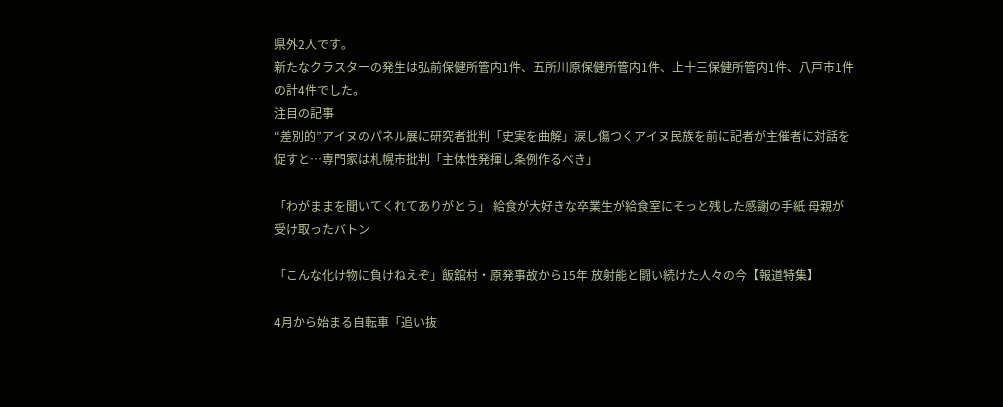県外2人です。
新たなクラスターの発生は弘前保健所管内1件、五所川原保健所管内1件、上十三保健所管内1件、八戸市1件の計4件でした。
注目の記事
“差別的”アイヌのパネル展に研究者批判「史実を曲解」涙し傷つくアイヌ民族を前に記者が主催者に対話を促すと…専門家は札幌市批判「主体性発揮し条例作るべき」

「わがままを聞いてくれてありがとう」 給食が大好きな卒業生が給食室にそっと残した感謝の手紙 母親が受け取ったバトン

「こんな化け物に負けねえぞ」飯舘村・原発事故から15年 放射能と闘い続けた人々の今【報道特集】

4月から始まる自転車「追い抜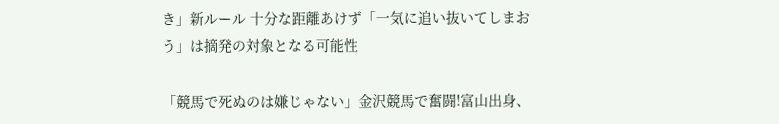き」新ルール 十分な距離あけず「一気に追い抜いてしまおう」は摘発の対象となる可能性

「競馬で死ぬのは嫌じゃない」金沢競馬で奮闘!富山出身、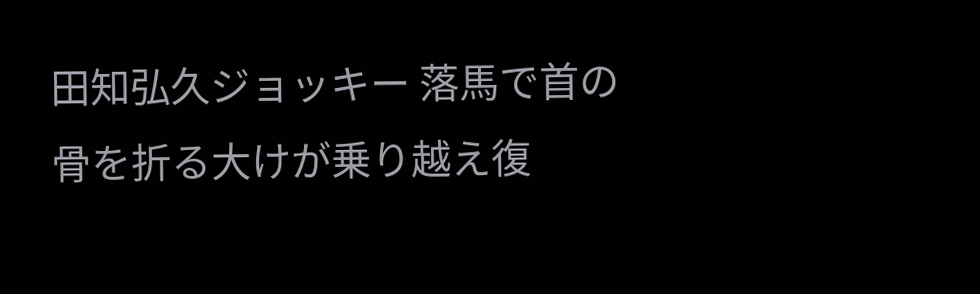田知弘久ジョッキー 落馬で首の骨を折る大けが乗り越え復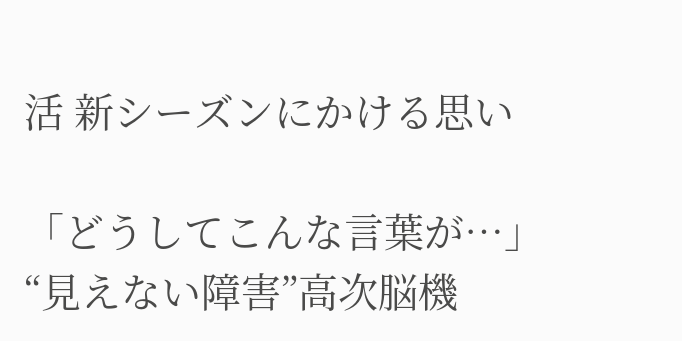活 新シーズンにかける思い

「どうしてこんな言葉が…」“見えない障害”高次脳機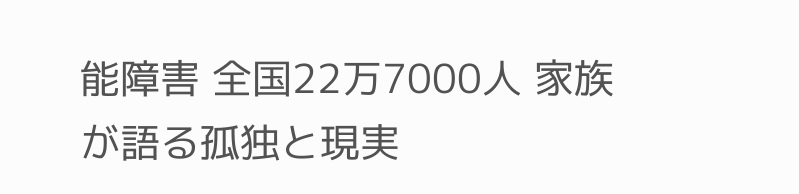能障害 全国22万7000人 家族が語る孤独と現実